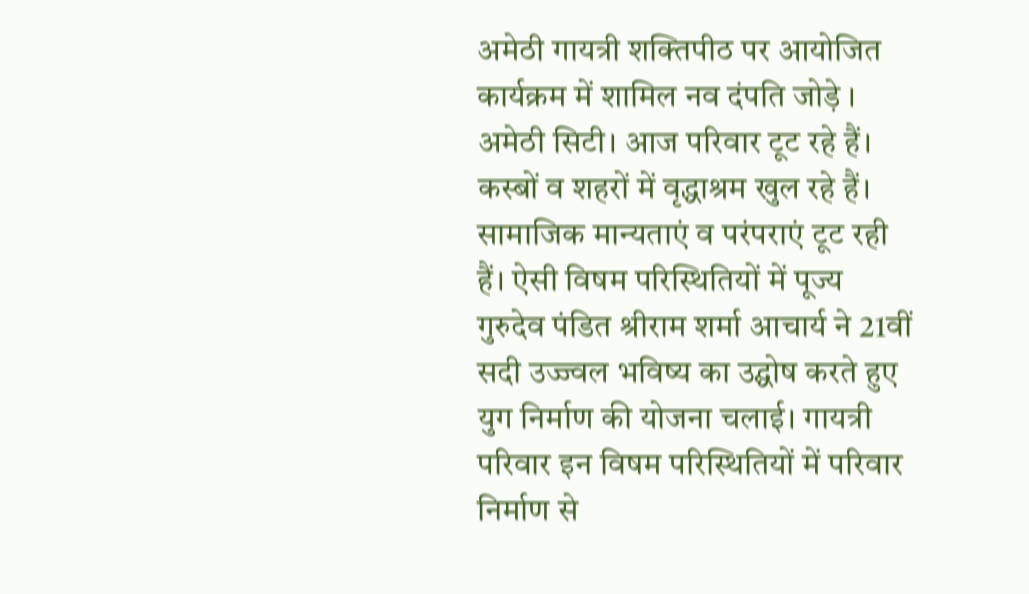अमेठी गायत्री शक्तिपीठ पर आयोजित कार्यक्रम में शामिल नव दंपति जोड़े ।
अमेठी सिटी। आज परिवार टूट रहे हैं। कस्बों व शहरों में वृद्धाश्रम खुल रहे हैं। सामाजिक मान्यताएं व परंपराएं टूट रही हैं। ऐसी विषम परिस्थितियों में पूज्य गुरुदेव पंडित श्रीराम शर्मा आचार्य ने 21वीं सदी उज्ज्वल भविष्य का उद्घोष करते हुए युग निर्माण की योजना चलाई। गायत्री परिवार इन विषम परिस्थितियों में परिवार निर्माण से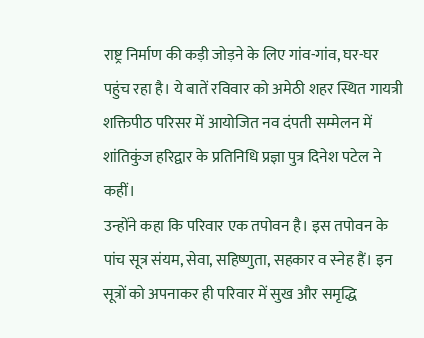राष्ट्र निर्माण की कड़ी जोड़ने के लिए गांव-गांव, घर-घर पहुंच रहा है। ये बातें रविवार को अमेठी शहर स्थित गायत्री शक्तिपीठ परिसर में आयोजित नव दंपती सम्मेलन में शांतिकुंज हरिद्वार के प्रतिनिधि प्रज्ञा पुत्र दिनेश पटेल ने कहीं।
उन्होंने कहा कि परिवार एक तपोवन है। इस तपोवन के पांच सूत्र संयम, सेवा, सहिष्णुता, सहकार व स्नेह हैं। इन सूत्रों को अपनाकर ही परिवार में सुख और समृद्धि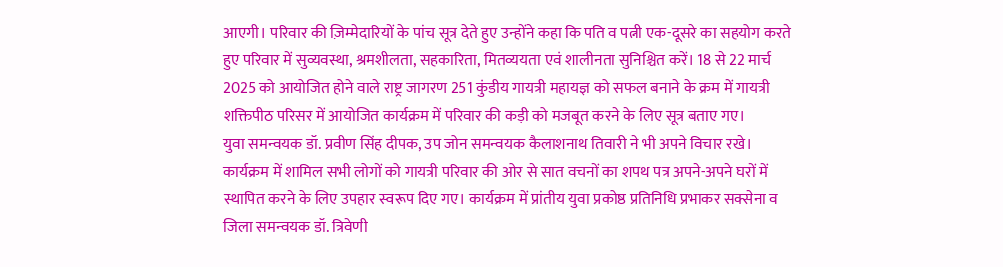आएगी। परिवार की ज़िम्मेदारियों के पांच सूत्र देते हुए उन्होंने कहा कि पति व पत्नी एक-दूसरे का सहयोग करते हुए परिवार में सुव्यवस्था, श्रमशीलता, सहकारिता, मितव्ययता एवं शालीनता सुनिश्चित करें। 18 से 22 मार्च 2025 को आयोजित होने वाले राष्ट्र जागरण 251 कुंडीय गायत्री महायज्ञ को सफल बनाने के क्रम में गायत्री शक्तिपीठ परिसर में आयोजित कार्यक्रम में परिवार की कड़ी को मजबूत करने के लिए सूत्र बताए गए।
युवा समन्वयक डॉ. प्रवीण सिंह दीपक, उप जोन समन्वयक कैलाशनाथ तिवारी ने भी अपने विचार रखे। कार्यक्रम में शामिल सभी लोगों को गायत्री परिवार की ओर से सात वचनों का शपथ पत्र अपने-अपने घरों में स्थापित करने के लिए उपहार स्वरूप दिए गए। कार्यक्रम में प्रांतीय युवा प्रकोष्ठ प्रतिनिधि प्रभाकर सक्सेना व जिला समन्वयक डॉ. त्रिवेणी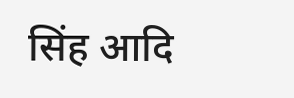सिंह आदि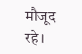मौजूद रहे।